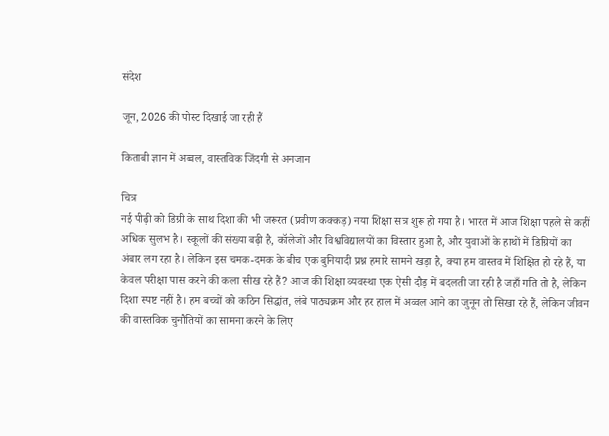संदेश

जून, 2026 की पोस्ट दिखाई जा रही हैं

किताबी ज्ञान में अव्वल, वास्तविक जिंदगी से अनजान

चित्र
नई पीढ़ी को डिग्री के साथ दिशा की भी जरूरत (प्रवीण कक्कड़) नया शिक्षा सत्र शुरू हो गया है। भारत में आज शिक्षा पहले से कहीं अधिक सुलभ है। स्कूलों की संख्या बढ़ी है, कॉलेजों और विश्वविद्यालयों का विस्तार हुआ है, और युवाओं के हाथों में डिग्रियों का अंबार लग रहा है। लेकिन इस चमक-दमक के बीच एक बुनियादी प्रश्न हमारे सामने खड़ा है, क्या हम वास्तव में शिक्षित हो रहे हैं, या केवल परीक्षा पास करने की कला सीख रहे हैं? आज की शिक्षा व्यवस्था एक ऐसी दौड़ में बदलती जा रही है जहाँ गति तो है, लेकिन दिशा स्पष्ट नहीं है। हम बच्चों को कठिन सिद्धांत, लंबे पाठ्यक्रम और हर हाल में अव्वल आने का जुनून तो सिखा रहे हैं, लेकिन जीवन की वास्तविक चुनौतियों का सामना करने के लिए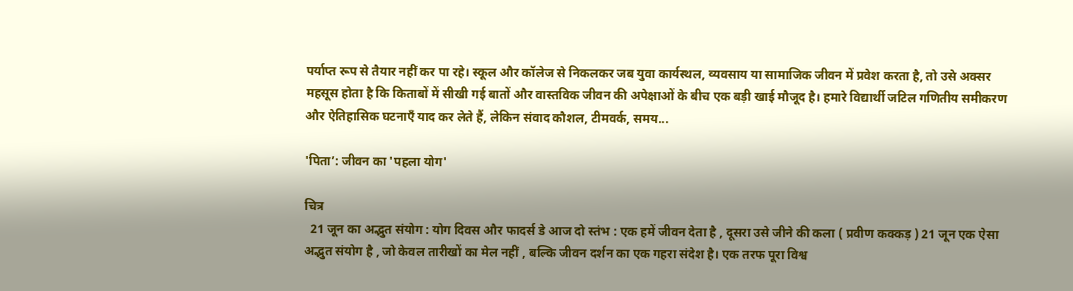पर्याप्त रूप से तैयार नहीं कर पा रहे। स्कूल और कॉलेज से निकलकर जब युवा कार्यस्थल, व्यवसाय या सामाजिक जीवन में प्रवेश करता है, तो उसे अक्सर महसूस होता है कि किताबों में सीखी गई बातों और वास्तविक जीवन की अपेक्षाओं के बीच एक बड़ी खाई मौजूद है। हमारे विद्यार्थी जटिल गणितीय समीकरण और ऐतिहासिक घटनाएँ याद कर लेते हैं, लेकिन संवाद कौशल, टीमवर्क, समय...

'पिता’: जीवन का 'पहला योग'

चित्र
  21 जून का अद्भुत संयोग : योग दिवस और फादर्स डे आज दो स्तंभ : एक हमें जीवन देता है , दूसरा उसे जीने की कला ( प्रवीण कक्कड़ ) 21 जून एक ऐसा अद्भुत संयोग है , जो केवल तारीखों का मेल नहीं , बल्कि जीवन दर्शन का एक गहरा संदेश है। एक तरफ पूरा विश्व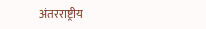अंतरराष्ट्रीय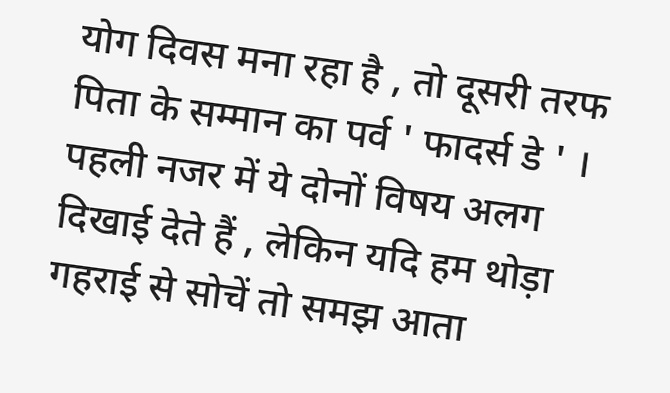योग दिवस मना रहा है , तो दूसरी तरफ पिता के सम्मान का पर्व ' फादर्स डे ' । पहली नजर में ये दोनों विषय अलग दिखाई देते हैं , लेकिन यदि हम थोड़ा गहराई से सोचें तो समझ आता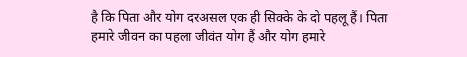है कि पिता और योग दरअसल एक ही सिक्के के दो पहलू हैं। पिता हमारे जीवन का पहला जीवंत योग हैं और योग हमारे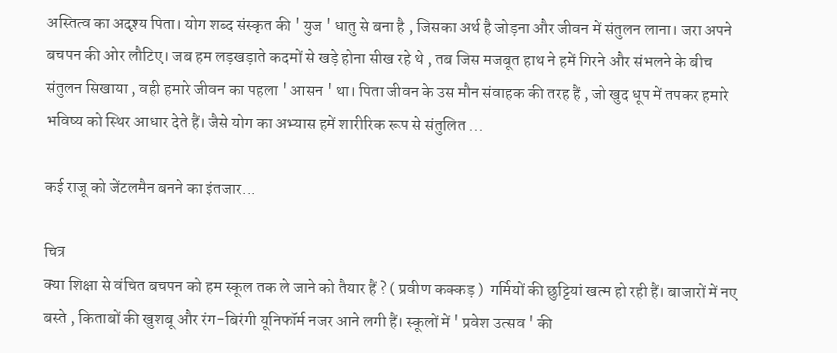अस्तित्व का अदृश्य पिता। योग शब्द संस्कृत की ' युज ' धातु से बना है , जिसका अर्थ है जोड़ना और जीवन में संतुलन लाना। जरा अपने बचपन की ओर लौटिए। जब हम लड़खड़ाते कदमों से खड़े होना सीख रहे थे , तब जिस मजबूत हाथ ने हमें गिरने और संभलने के बीच संतुलन सिखाया , वही हमारे जीवन का पहला ' आसन ' था। पिता जीवन के उस मौन संवाहक की तरह हैं , जो खुद धूप में तपकर हमारे भविष्य को स्थिर आधार देते हैं। जैसे योग का अभ्यास हमें शारीरिक रूप से संतुलित ...

कई राजू को जेंटलमैन बनने का इंतजार...

चित्र
क्या शिक्षा से वंचित बचपन को हम स्कूल तक ले जाने को तैयार हैं ? ( प्रवीण कक्कड़ )  गर्मियों की छुट्टियां खत्म हो रही हैं। बाजारों में नए बस्ते , किताबों की खुशबू और रंग-बिरंगी यूनिफॉर्म नजर आने लगी हैं। स्कूलों में ' प्रवेश उत्सव ' की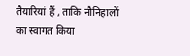तैयारियां हैं , ताकि नौनिहालों का स्वागत किया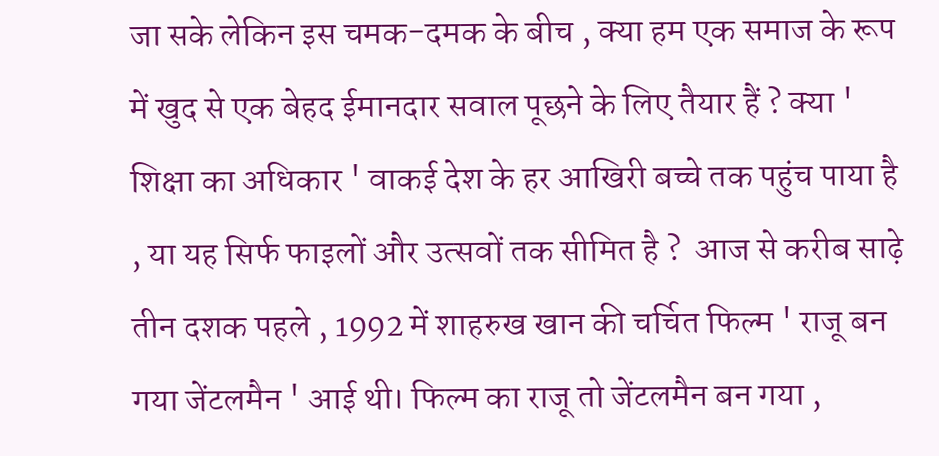जा सके लेकिन इस चमक-दमक के बीच , क्या हम एक समाज के रूप में खुद से एक बेहद ईमानदार सवाल पूछने के लिए तैयार हैं ? क्या ' शिक्षा का अधिकार ' वाकई देश के हर आखिरी बच्चे तक पहुंच पाया है , या यह सिर्फ फाइलों और उत्सवों तक सीमित है ?  आज से करीब साढ़े तीन दशक पहले , 1992 में शाहरुख खान की चर्चित फिल्म ' राजू बन गया जेंटलमैन ' आई थी। फिल्म का राजू तो जेंटलमैन बन गया ,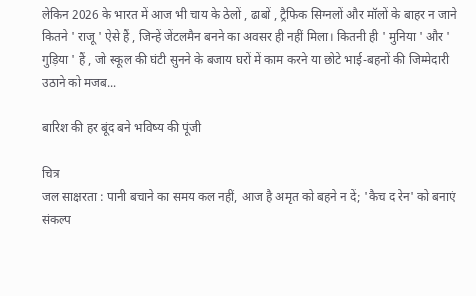लेकिन 2026 के भारत में आज भी चाय के ठेलों , ढाबों , ट्रैफिक सिग्नलों और मॉलों के बाहर न जाने कितने ' राजू ' ऐसे हैं , जिन्हें जेंटलमैन बनने का अवसर ही नहीं मिला। कितनी ही ' मुनिया ' और ' गुड़िया ' हैं , जो स्कूल की घंटी सुनने के बजाय घरों में काम करने या छोटे भाई-बहनों की जिम्मेदारी उठाने को मजब...

बारिश की हर बूंद बने भविष्य की पूंजी

चित्र
जल साक्षरता : पानी बचाने का समय कल नहीं, आज है अमृत को बहने न दें; 'कैच द रेन' को बनाएं संकल्प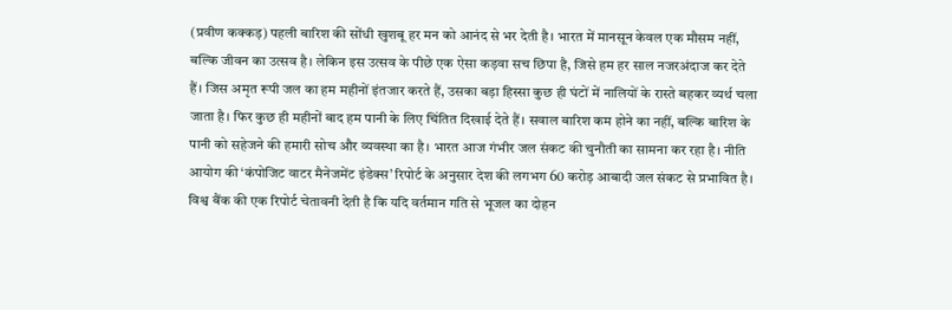(प्रवीण कक्कड़) पहली बारिश की सोंधी खुशबू हर मन को आनंद से भर देती है। भारत में मानसून केवल एक मौसम नहीं, बल्कि जीवन का उत्सव है। लेकिन इस उत्सव के पीछे एक ऐसा कड़वा सच छिपा है, जिसे हम हर साल नजरअंदाज कर देते हैं। जिस अमृत रूपी जल का हम महीनों इंतजार करते हैं, उसका बड़ा हिस्सा कुछ ही घंटों में नालियों के रास्ते बहकर व्यर्थ चला जाता है। फिर कुछ ही महीनों बाद हम पानी के लिए चिंतित दिखाई देते हैं। सवाल बारिश कम होने का नहीं, बल्कि बारिश के पानी को सहेजने की हमारी सोच और व्यवस्था का है। भारत आज गंभीर जल संकट की चुनौती का सामना कर रहा है। नीति आयोग की ‘कंपोजिट वाटर मैनेजमेंट इंडेक्स’ रिपोर्ट के अनुसार देश की लगभग 60 करोड़ आबादी जल संकट से प्रभावित है। विश्व बैंक की एक रिपोर्ट चेतावनी देती है कि यदि वर्तमान गति से भूजल का दोहन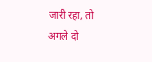जारी रहा, तो अगले दो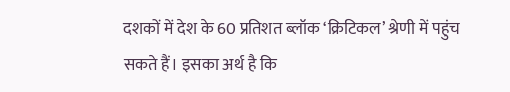दशकों में देश के 60 प्रतिशत ब्लॉक ‘क्रिटिकल’ श्रेणी में पहुंच सकते हैं। इसका अर्थ है कि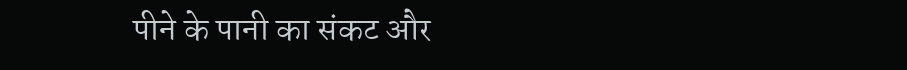पीने के पानी का संकट और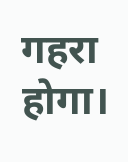गहरा होगा।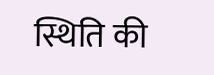स्थिति की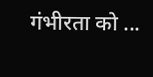गंभीरता को ...